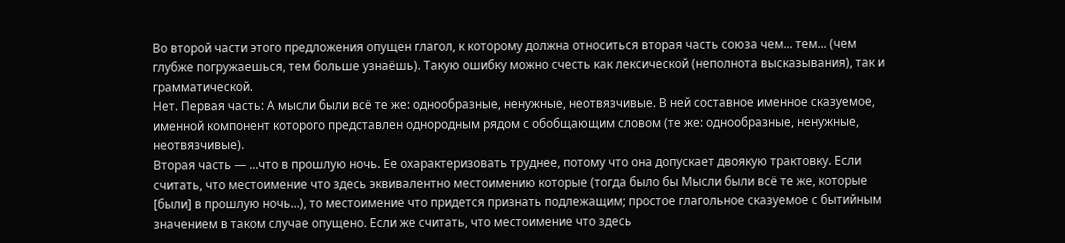Во второй части этого предложения опущен глагол, к которому должна относиться вторая часть союза чем... тем... (чем глубже погружаешься, тем больше узнаёшь). Такую ошибку можно счесть как лексической (неполнота высказывания), так и грамматической.
Нет. Первая часть: А мысли были всё те же: однообразные, ненужные, неотвязчивые. В ней составное именное сказуемое, именной компонент которого представлен однородным рядом с обобщающим словом (те же: однообразные, ненужные, неотвязчивые).
Вторая часть — ...что в прошлую ночь. Ее охарактеризовать труднее, потому что она допускает двоякую трактовку. Если считать, что местоимение что здесь эквивалентно местоимению которые (тогда было бы Мысли были всё те же, которые [были] в прошлую ночь...), то местоимение что придется признать подлежащим; простое глагольное сказуемое с бытийным значением в таком случае опущено. Если же считать, что местоимение что здесь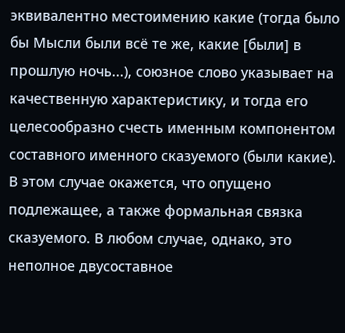эквивалентно местоимению какие (тогда было бы Мысли были всё те же, какие [были] в прошлую ночь...), союзное слово указывает на качественную характеристику, и тогда его целесообразно счесть именным компонентом составного именного сказуемого (были какие). В этом случае окажется, что опущено подлежащее, а также формальная связка сказуемого. В любом случае, однако, это неполное двусоставное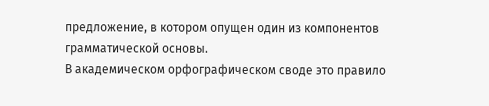предложение, в котором опущен один из компонентов грамматической основы.
В академическом орфографическом своде это правило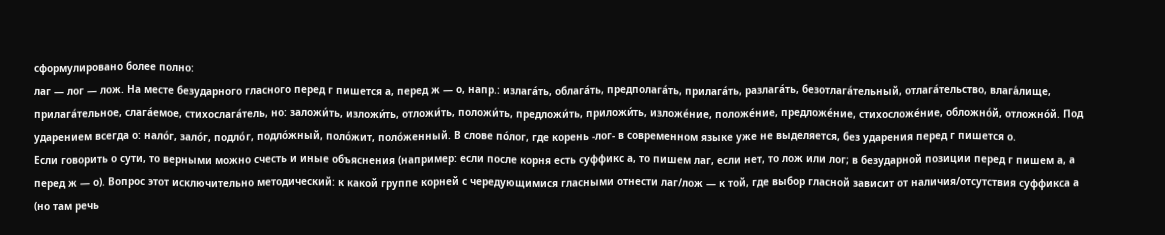сформулировано более полно:
лаг — лог — лож. На месте безударного гласного перед г пишется а, перед ж — о, напр.: излага́ть, облага́ть, предполага́ть, прилага́ть, разлага́ть, безотлага́тельный, отлага́тельство, влага́лище, прилага́тельное, слага́емое, стихослага́тель, но: заложи́ть, изложи́ть, отложи́ть, положи́ть, предложи́ть, приложи́ть, изложе́ние, положе́ние, предложе́ние, стихосложе́ние, обложно́й, отложно́й. Под ударением всегда о: нало́г, зало́г, подло́г, подло́жный, поло́жит, поло́женный. В слове по́лог, где корень -лог- в современном языке уже не выделяется, без ударения перед г пишется о.
Если говорить о сути, то верными можно счесть и иные объяснения (например: если после корня есть суффикс а, то пишем лаг, если нет, то лож или лог; в безударной позиции перед г пишем а, а перед ж — о). Вопрос этот исключительно методический: к какой группе корней с чередующимися гласными отнести лаг/лож — к той, где выбор гласной зависит от наличия/отсутствия суффикса а (но там речь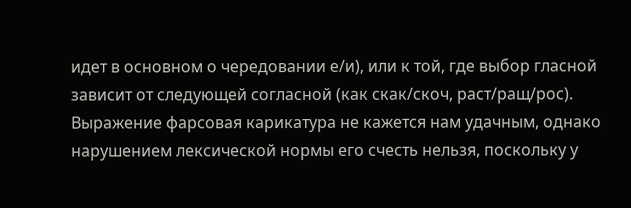идет в основном о чередовании е/и), или к той, где выбор гласной зависит от следующей согласной (как скак/скоч, раст/ращ/рос).
Выражение фарсовая карикатура не кажется нам удачным, однако нарушением лексической нормы его счесть нельзя, поскольку у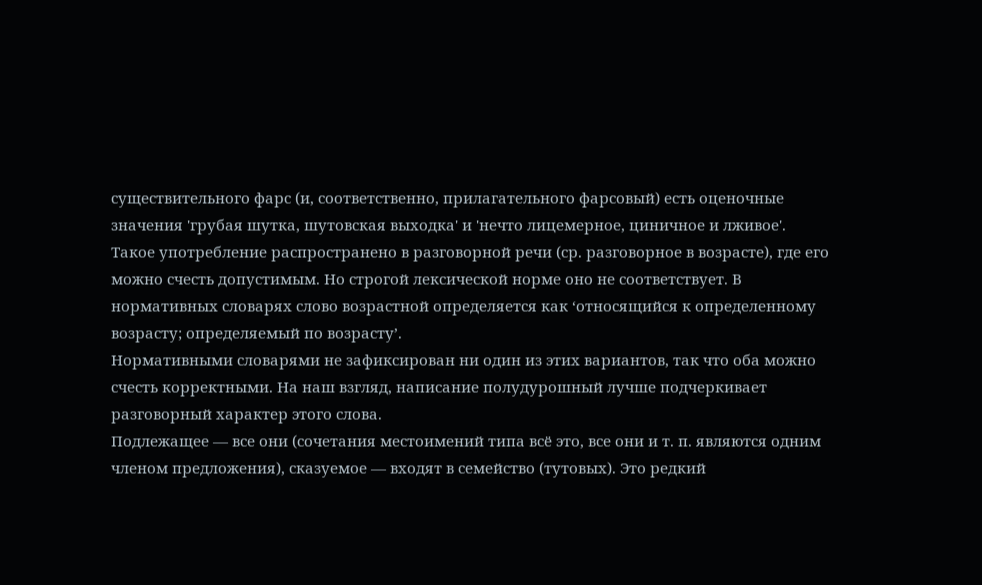существительного фарс (и, соответственно, прилагательного фарсовый) есть оценочные значения 'грубая шутка, шутовская выходка' и 'нечто лицемерное, циничное и лживое'.
Такое употребление распространено в разговорной речи (ср. разговорное в возрасте), где его можно счесть допустимым. Но строгой лексической норме оно не соответствует. В нормативных словарях слово возрастной определяется как ‘относящийся к определенному возрасту; определяемый по возрасту’.
Нормативными словарями не зафиксирован ни один из этих вариантов, так что оба можно счесть корректными. На наш взгляд, написание полудурошный лучше подчеркивает разговорный характер этого слова.
Подлежащее — все они (сочетания местоимений типа всё это, все они и т. п. являются одним членом предложения), сказуемое — входят в семейство (тутовых). Это редкий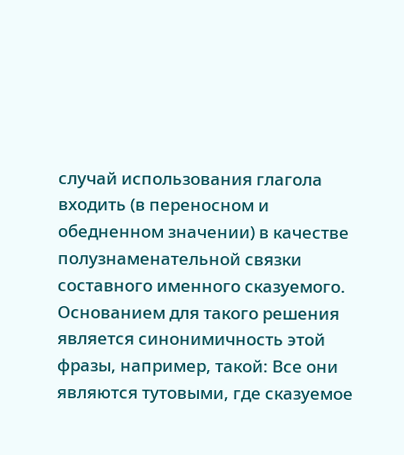случай использования глагола входить (в переносном и обедненном значении) в качестве полузнаменательной связки составного именного сказуемого. Основанием для такого решения является синонимичность этой фразы, например, такой: Все они являются тутовыми, где сказуемое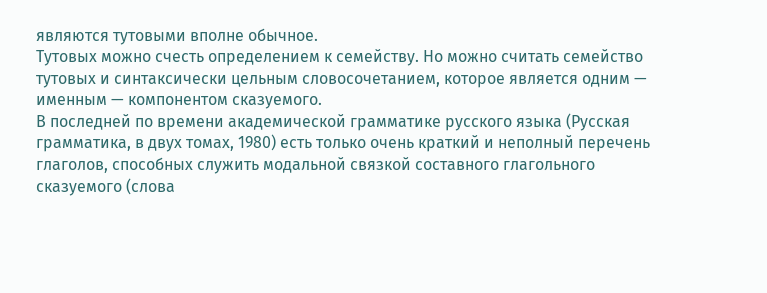являются тутовыми вполне обычное.
Тутовых можно счесть определением к семейству. Но можно считать семейство тутовых и синтаксически цельным словосочетанием, которое является одним — именным — компонентом сказуемого.
В последней по времени академической грамматике русского языка (Русская грамматика, в двух томах, 1980) есть только очень краткий и неполный перечень глаголов, способных служить модальной связкой составного глагольного сказуемого (слова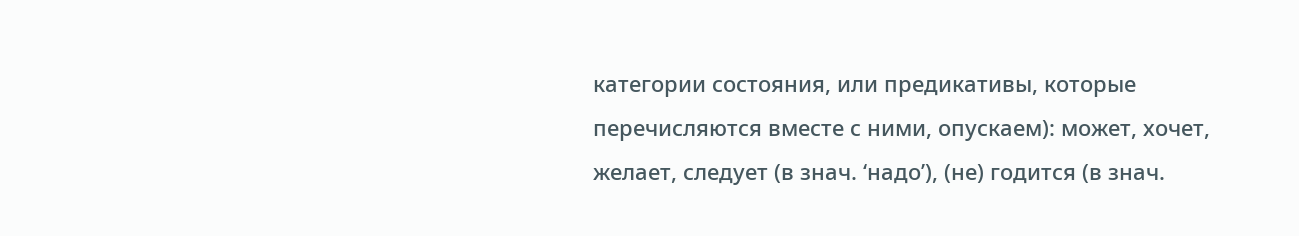категории состояния, или предикативы, которые перечисляются вместе с ними, опускаем): может, хочет, желает, следует (в знач. ‘надо’), (не) годится (в знач.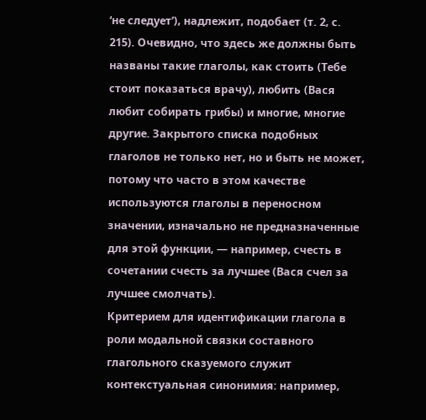‘не следует’), надлежит, подобает (т. 2, с. 215). Очевидно, что здесь же должны быть названы такие глаголы, как стоить (Тебе стоит показаться врачу), любить (Вася любит собирать грибы) и многие, многие другие. Закрытого списка подобных глаголов не только нет, но и быть не может, потому что часто в этом качестве используются глаголы в переносном значении, изначально не предназначенные для этой функции, — например, счесть в сочетании счесть за лучшее (Вася счел за лучшее смолчать).
Критерием для идентификации глагола в роли модальной связки составного глагольного сказуемого служит контекстуальная синонимия: например,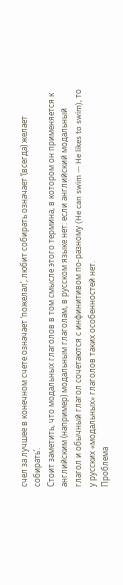счел за лучшее в конечном счете означает ‘пожелал’, любит собирать означает ‘(всегда) желает собирать’.
Стоит заметить, что модальных глаголов в том смысле этого термина, в котором он применяется к английским (например) модальным глаголам, в русском языке нет: если английский модальный глагол и обычный глагол сочетаются с инфинитивом по-разному (He can swim — He likes to swim), то у русских «модальных» глаголов таких особенностей нет.
Проблема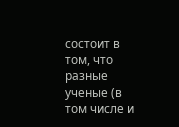состоит в том, что разные ученые (в том числе и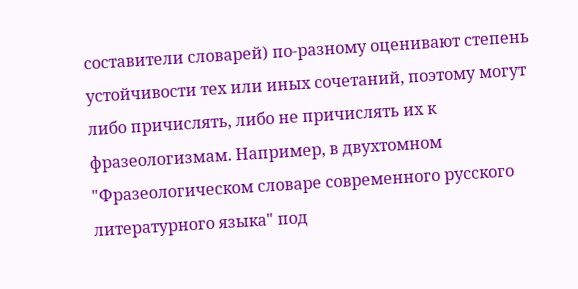составители словарей) по-разному оценивают степень устойчивости тех или иных сочетаний, поэтому могут либо причислять, либо не причислять их к фразеологизмам. Например, в двухтомном "Фразеологическом словаре современного русского литературного языка" под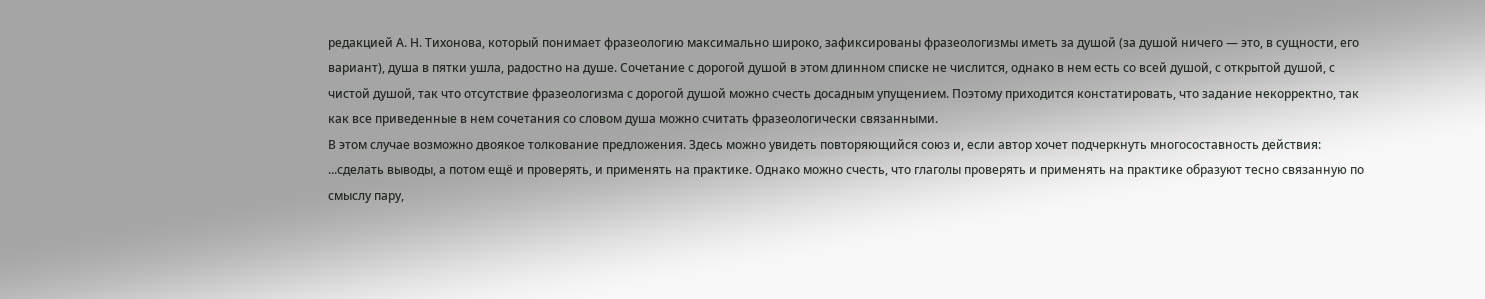редакцией А. Н. Тихонова, который понимает фразеологию максимально широко, зафиксированы фразеологизмы иметь за душой (за душой ничего — это, в сущности, его вариант), душа в пятки ушла, радостно на душе. Сочетание с дорогой душой в этом длинном списке не числится, однако в нем есть со всей душой, с открытой душой, с чистой душой, так что отсутствие фразеологизма с дорогой душой можно счесть досадным упущением. Поэтому приходится констатировать, что задание некорректно, так как все приведенные в нем сочетания со словом душа можно считать фразеологически связанными.
В этом случае возможно двоякое толкование предложения. Здесь можно увидеть повторяющийся союз и, если автор хочет подчеркнуть многосоставность действия: ...сделать выводы, а потом ещё и проверять, и применять на практике. Однако можно счесть, что глаголы проверять и применять на практике образуют тесно связанную по смыслу пару,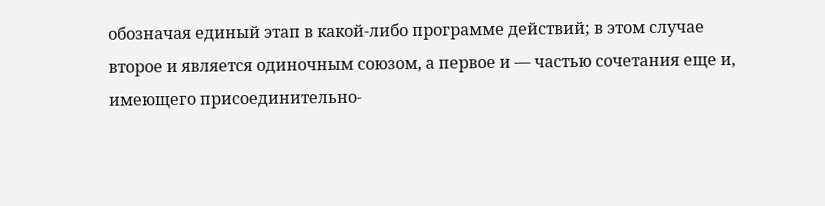обозначая единый этап в какой-либо программе действий; в этом случае второе и является одиночным союзом, а первое и — частью сочетания еще и, имеющего присоединительно-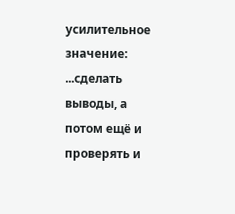усилительное значение: ...сделать выводы, а потом ещё и проверять и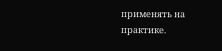применять на практике.